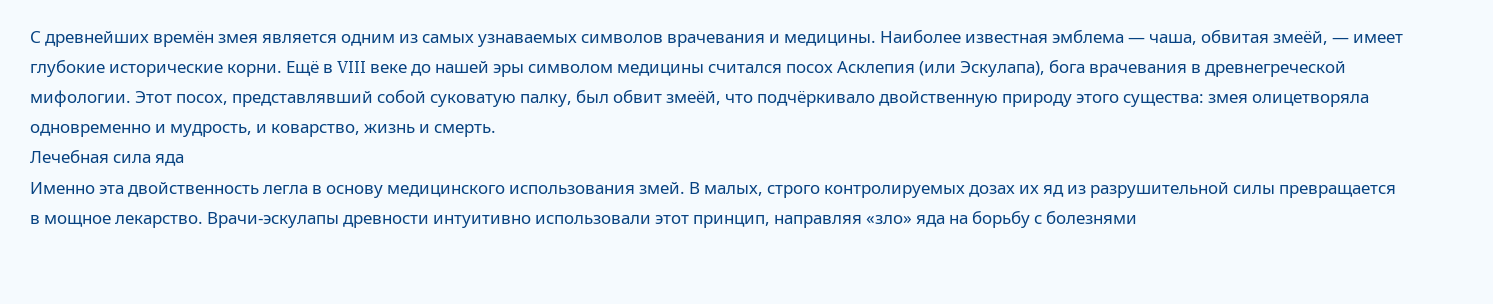С древнейших времён змея является одним из самых узнаваемых символов врачевания и медицины. Наиболее известная эмблема — чаша, обвитая змеёй, — имеет глубокие исторические корни. Ещё в VIII веке до нашей эры символом медицины считался посох Асклепия (или Эскулапа), бога врачевания в древнегреческой мифологии. Этот посох, представлявший собой суковатую палку, был обвит змеёй, что подчёркивало двойственную природу этого существа: змея олицетворяла одновременно и мудрость, и коварство, жизнь и смерть.
Лечебная сила яда
Именно эта двойственность легла в основу медицинского использования змей. В малых, строго контролируемых дозах их яд из разрушительной силы превращается в мощное лекарство. Врачи-эскулапы древности интуитивно использовали этот принцип, направляя «зло» яда на борьбу с болезнями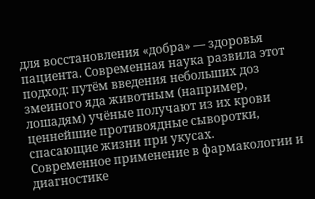для восстановления «добра» — здоровья пациента. Современная наука развила этот подход: путём введения небольших доз змеиного яда животным (например, лошадям) учёные получают из их крови ценнейшие противоядные сыворотки, спасающие жизни при укусах.
Современное применение в фармакологии и диагностике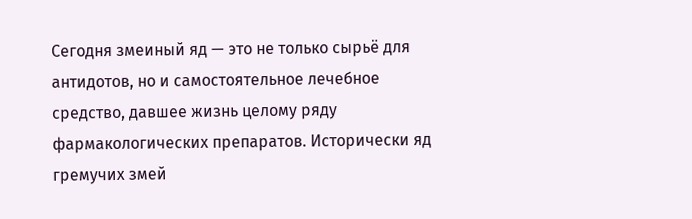Сегодня змеиный яд — это не только сырьё для антидотов, но и самостоятельное лечебное средство, давшее жизнь целому ряду фармакологических препаратов. Исторически яд гремучих змей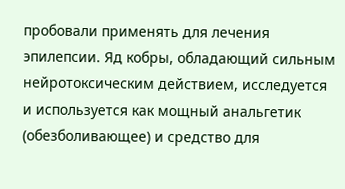пробовали применять для лечения эпилепсии. Яд кобры, обладающий сильным нейротоксическим действием, исследуется и используется как мощный анальгетик (обезболивающее) и средство для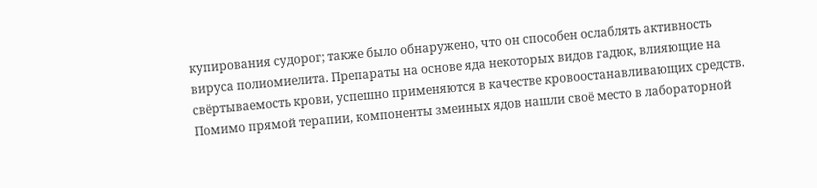купирования судорог; также было обнаружено, что он способен ослаблять активность вируса полиомиелита. Препараты на основе яда некоторых видов гадюк, влияющие на свёртываемость крови, успешно применяются в качестве кровоостанавливающих средств.
Помимо прямой терапии, компоненты змеиных ядов нашли своё место в лабораторной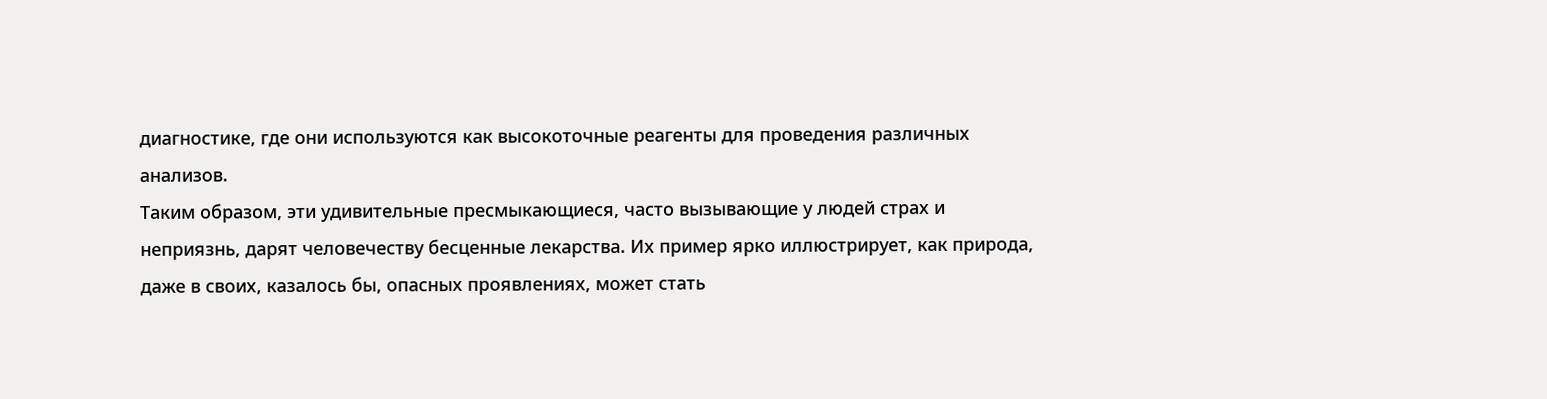диагностике, где они используются как высокоточные реагенты для проведения различных анализов.
Таким образом, эти удивительные пресмыкающиеся, часто вызывающие у людей страх и неприязнь, дарят человечеству бесценные лекарства. Их пример ярко иллюстрирует, как природа, даже в своих, казалось бы, опасных проявлениях, может стать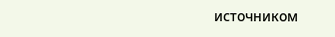источником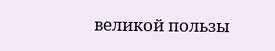великой пользы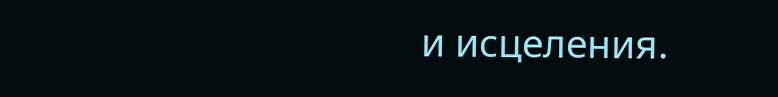и исцеления.